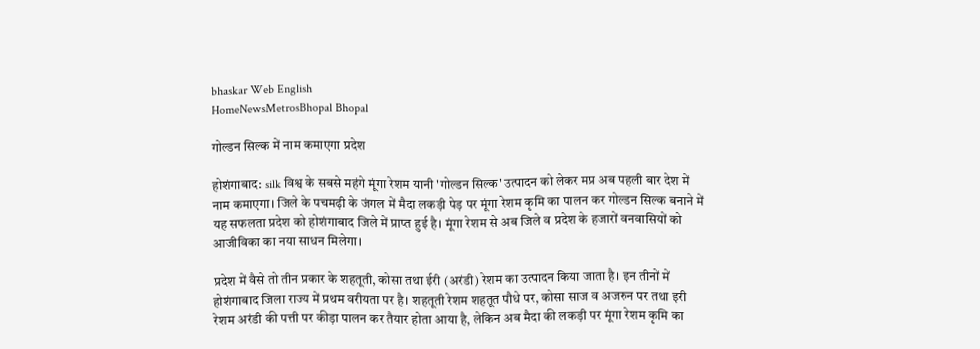bhaskar Web English
HomeNewsMetrosBhopal Bhopal

गोल्डन सिल्क में नाम कमाएगा प्रदेश

होशंगाबाद: silk विश्व के सबसे महंगे मूंगा रेशम यानी 'गोल्डन सिल्क' उत्पादन को लेकर मप्र अब पहली बार देश में नाम कमाएगा। जिले के पचमढ़ी के जंगल में मैदा लकड़ी पेड़ पर मूंगा रेशम कृमि का पालन कर गोल्डन सिल्क बनाने में यह सफलता प्रदेश को होशंगाबाद जिले में प्राप्त हुई है। मूंगा रेशम से अब जिले व प्रदेश के हजारों वनवासियों को आजीविका का नया साधन मिलेगा।

प्रदेश में वैसे तो तीन प्रकार के शहतूती, कोसा तथा ईरी (अरंडी) रेशम का उत्पादन किया जाता है। इन तीनों में होशंगाबाद जिला राज्य में प्रथम वरीयता पर है। शहतूती रेशम शहतूत पौधे पर, कोसा साज व अजरुन पर तथा इरी रेशम अरंडी की पत्ती पर कीड़ा पालन कर तैयार होता आया है, लेकिन अब मैदा की लकड़ी पर मूंगा रेशम कृमि का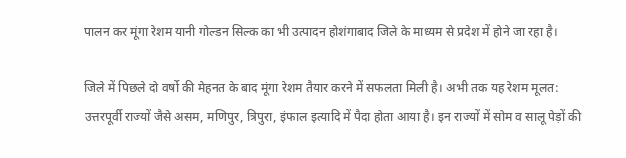पालन कर मूंगा रेशम यानी गोल्डन सिल्क का भी उत्पादन होशंगाबाद जिले के माध्यम से प्रदेश में होने जा रहा है।

जिले में पिछले दो वर्षो की मेहनत के बाद मूंगा रेशम तैयार करने में सफलता मिली है। अभी तक यह रेशम मूलत: उत्तरपूर्वी राज्यों जैसे असम, मणिपुर, त्रिपुरा, इंफाल इत्यादि में पैदा होता आया है। इन राज्यों में सोम व सालू पेड़ों की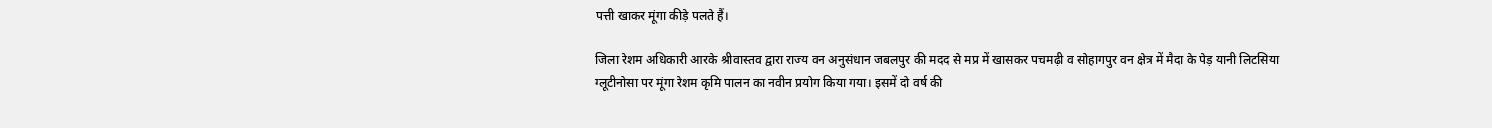पत्ती खाकर मूंगा कीड़े पलते हैं।

जिला रेशम अधिकारी आरके श्रीवास्तव द्वारा राज्य वन अनुसंधान जबलपुर की मदद से मप्र में खासकर पचमढ़ी व सोहागपुर वन क्षेत्र में मैदा के पेड़ यानी लिटसिया ग्लूटीनोसा पर मूंगा रेशम कृमि पालन का नवीन प्रयोग किया गया। इसमें दो वर्ष की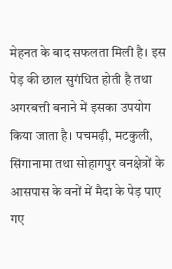मेहनत के बाद सफलता मिली है। इस पेड़ की छाल सुगंधित होती है तथा अगरबत्ती बनाने में इसका उपयोग किया जाता है। पचमढ़ी, मटकुली, सिंगानामा तथा सोहागपुर वनक्षेत्रों के आसपास के वनों में मैदा के पेड़ पाए गए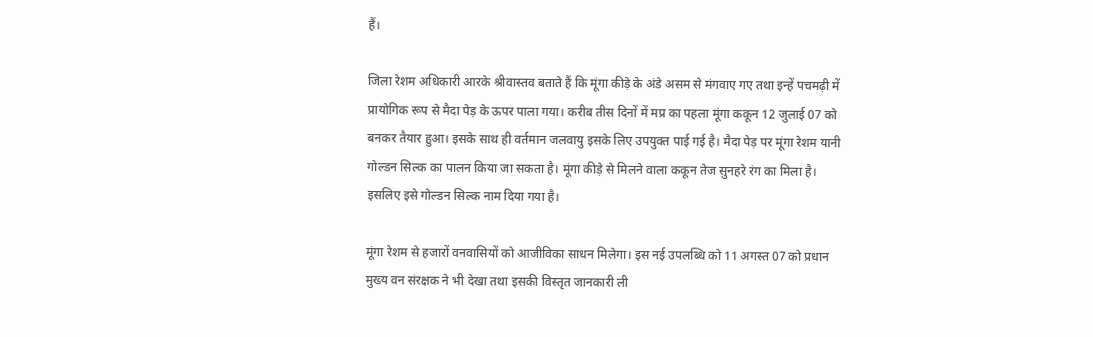हैं।

जिला रेशम अधिकारी आरके श्रीवास्तव बताते हैं कि मूंगा कीड़े के अंडे असम से मंगवाए गए तथा इन्हें पचमढ़ी में प्रायोगिक रूप से मैदा पेड़ के ऊपर पाला गया। करीब तीस दिनों में मप्र का पहला मूंगा ककून 12 जुलाई 07 को बनकर तैयार हुआ। इसके साथ ही वर्तमान जलवायु इसके लिए उपयुक्त पाई गई है। मैदा पेड़ पर मूंगा रेशम यानी गोल्डन सिल्क का पालन किया जा सकता है। मूंगा कीड़े से मिलने वाला ककून तेज सुनहरे रंग का मिला है। इसलिए इसे गोल्डन सिल्क नाम दिया गया है।

मूंगा रेशम से हजारों वनवासियों को आजीविका साधन मिलेगा। इस नई उपलब्धि को 11 अगस्त 07 को प्रधान मुख्य वन संरक्षक ने भी देखा तथा इसकी विस्तृत जानकारी ली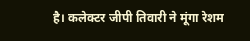है। कलेक्टर जीपी तिवारी ने मूंगा रेशम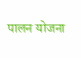पालन योजना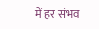में हर संभव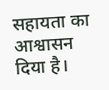सहायता का आश्वासन दिया है।